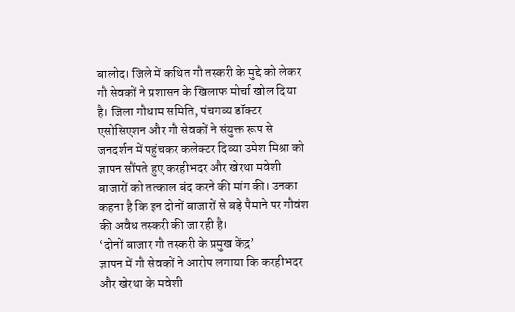बालोद। जिले में कथित गौ तस्करी के मुद्दे को लेकर गौ सेवकों ने प्रशासन के खिलाफ मोर्चा खोल दिया है। जिला गौधाम समिति, पंचगव्य डॉक्टर एसोसिएशन और गौ सेवकों ने संयुक्त रूप से जनदर्शन में पहुंचकर कलेक्टर दिव्या उमेश मिश्रा को ज्ञापन सौंपते हुए करहीभदर और खेरथा मवेशी बाजारों को तत्काल बंद करने की मांग की। उनका कहना है कि इन दोनों बाजारों से बड़े पैमाने पर गौवंश की अवैध तस्करी की जा रही है।
‘दोनों बाजार गौ तस्करी के प्रमुख केंद्र’
ज्ञापन में गौ सेवकों ने आरोप लगाया कि करहीभदर और खेरथा के मवेशी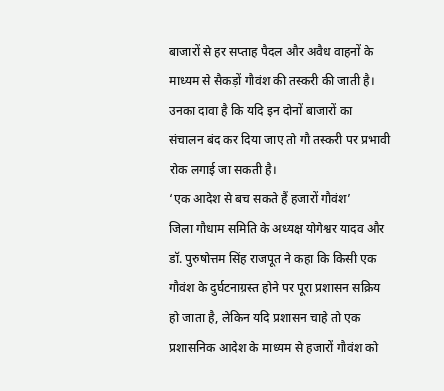बाजारों से हर सप्ताह पैदल और अवैध वाहनों के माध्यम से सैकड़ों गौवंश की तस्करी की जाती है। उनका दावा है कि यदि इन दोनों बाजारों का संचालन बंद कर दिया जाए तो गौ तस्करी पर प्रभावी रोक लगाई जा सकती है।
‘एक आदेश से बच सकते हैं हजारों गौवंश’
जिला गौधाम समिति के अध्यक्ष योगेश्वर यादव और डॉ. पुरुषोत्तम सिंह राजपूत ने कहा कि किसी एक गौवंश के दुर्घटनाग्रस्त होने पर पूरा प्रशासन सक्रिय हो जाता है, लेकिन यदि प्रशासन चाहे तो एक प्रशासनिक आदेश के माध्यम से हजारों गौवंश को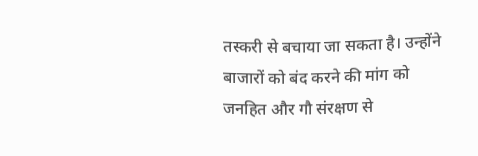तस्करी से बचाया जा सकता है। उन्होंने बाजारों को बंद करने की मांग को जनहित और गौ संरक्षण से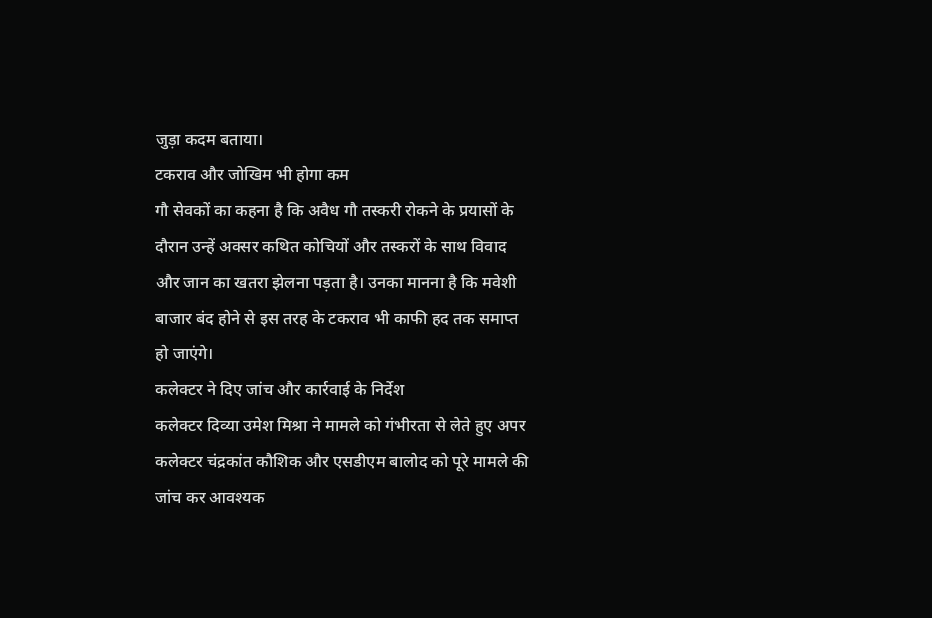जुड़ा कदम बताया।
टकराव और जोखिम भी होगा कम
गौ सेवकों का कहना है कि अवैध गौ तस्करी रोकने के प्रयासों के दौरान उन्हें अक्सर कथित कोचियों और तस्करों के साथ विवाद और जान का खतरा झेलना पड़ता है। उनका मानना है कि मवेशी बाजार बंद होने से इस तरह के टकराव भी काफी हद तक समाप्त हो जाएंगे।
कलेक्टर ने दिए जांच और कार्रवाई के निर्देश
कलेक्टर दिव्या उमेश मिश्रा ने मामले को गंभीरता से लेते हुए अपर कलेक्टर चंद्रकांत कौशिक और एसडीएम बालोद को पूरे मामले की जांच कर आवश्यक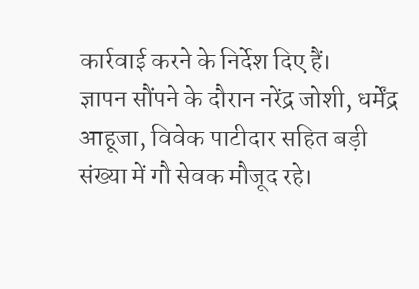कार्रवाई करने के निर्देश दिए हैं।
ज्ञापन सौंपने के दौरान नरेंद्र जोशी, धर्मेंद्र आहूजा, विवेक पाटीदार सहित बड़ी संख्या में गौ सेवक मौजूद रहे।